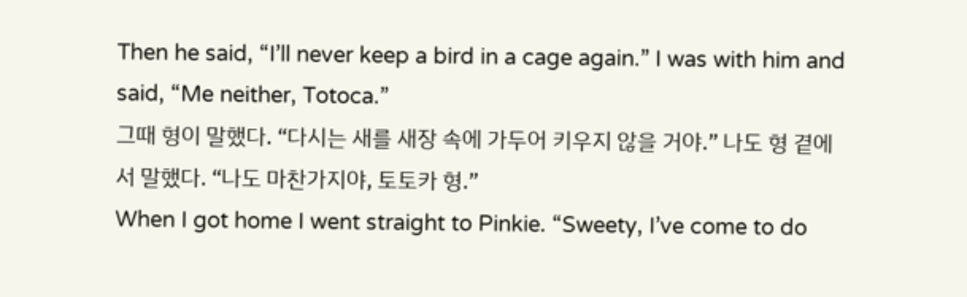Then he said, “I’ll never keep a bird in a cage again.” I was with him and said, “Me neither, Totoca.”
그때 형이 말했다. “다시는 새를 새장 속에 가두어 키우지 않을 거야.” 나도 형 곁에서 말했다. “나도 마찬가지야, 토토카 형.”
When I got home I went straight to Pinkie. “Sweety, I’ve come to do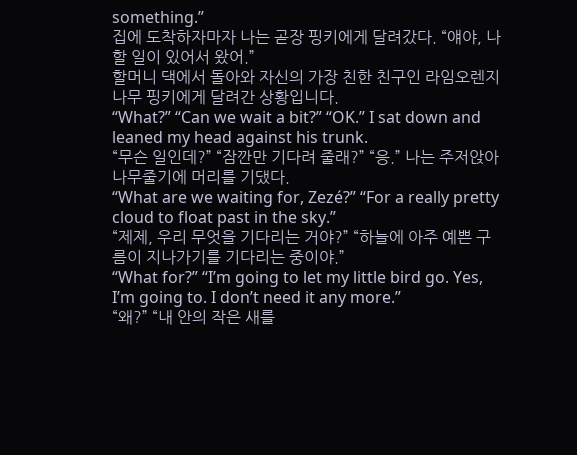something.”
집에 도착하자마자 나는 곧장 핑키에게 달려갔다. “얘야, 나 할 일이 있어서 왔어.”
할머니 댁에서 돌아와 자신의 가장 친한 친구인 라임오렌지나무 핑키에게 달려간 상황입니다.
“What?” “Can we wait a bit?” “OK.” I sat down and leaned my head against his trunk.
“무슨 일인데?” “잠깐만 기다려 줄래?” “응.” 나는 주저앉아 나무줄기에 머리를 기댔다.
“What are we waiting for, Zezé?” “For a really pretty cloud to float past in the sky.”
“제제, 우리 무엇을 기다리는 거야?” “하늘에 아주 예쁜 구름이 지나가기를 기다리는 중이야.”
“What for?” “I’m going to let my little bird go. Yes, I’m going to. I don’t need it any more.”
“왜?” “내 안의 작은 새를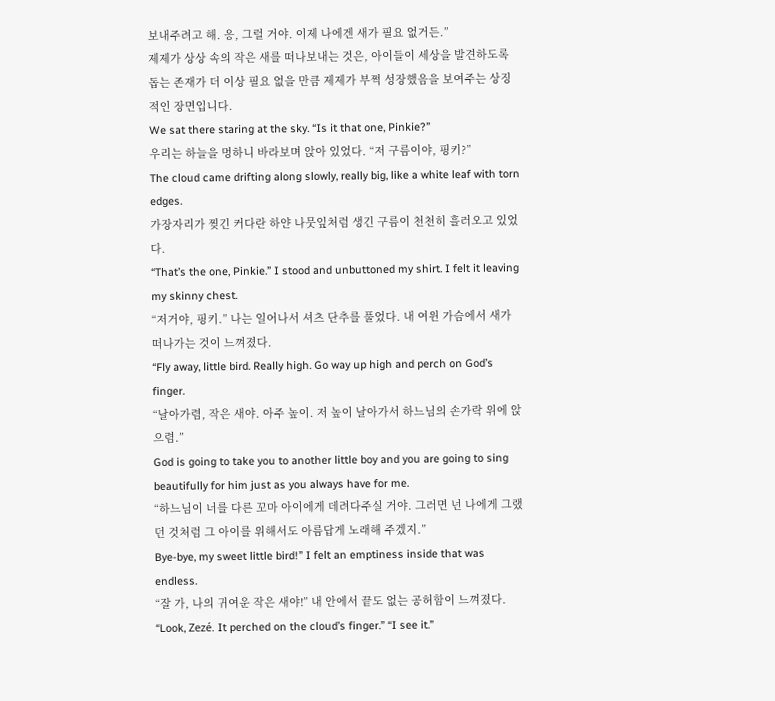보내주려고 해. 응, 그럴 거야. 이제 나에겐 새가 필요 없거든.”
제제가 상상 속의 작은 새를 떠나보내는 것은, 아이들이 세상을 발견하도록 돕는 존재가 더 이상 필요 없을 만큼 제제가 부쩍 성장했음을 보여주는 상징적인 장면입니다.
We sat there staring at the sky. “Is it that one, Pinkie?”
우리는 하늘을 멍하니 바라보며 앉아 있었다. “저 구름이야, 핑키?”
The cloud came drifting along slowly, really big, like a white leaf with torn edges.
가장자리가 찢긴 커다란 하얀 나뭇잎처럼 생긴 구름이 천천히 흘러오고 있었다.
“That’s the one, Pinkie.” I stood and unbuttoned my shirt. I felt it leaving my skinny chest.
“저거야, 핑키.” 나는 일어나서 셔츠 단추를 풀었다. 내 여윈 가슴에서 새가 떠나가는 것이 느껴졌다.
“Fly away, little bird. Really high. Go way up high and perch on God’s finger.
“날아가렴, 작은 새야. 아주 높이. 저 높이 날아가서 하느님의 손가락 위에 앉으렴.”
God is going to take you to another little boy and you are going to sing beautifully for him just as you always have for me.
“하느님이 너를 다른 꼬마 아이에게 데려다주실 거야. 그러면 넌 나에게 그랬던 것처럼 그 아이를 위해서도 아름답게 노래해 주겠지.”
Bye-bye, my sweet little bird!” I felt an emptiness inside that was endless.
“잘 가, 나의 귀여운 작은 새야!” 내 안에서 끝도 없는 공허함이 느껴졌다.
“Look, Zezé. It perched on the cloud’s finger.” “I see it.”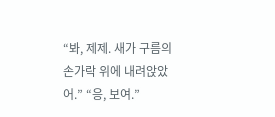“봐, 제제. 새가 구름의 손가락 위에 내려앉았어.” “응, 보여.”